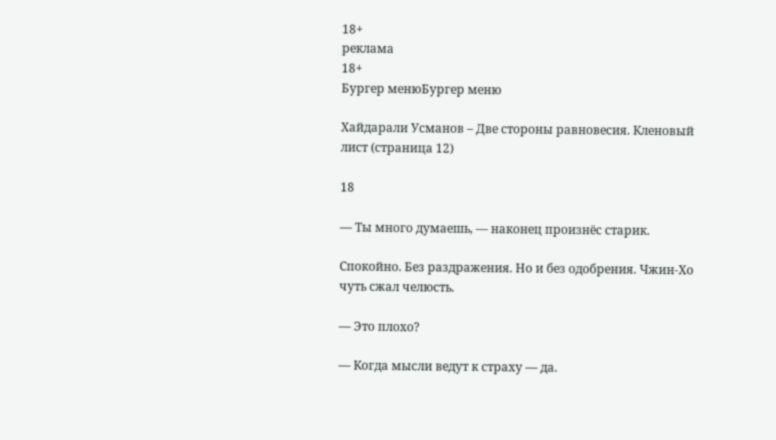18+
реклама
18+
Бургер менюБургер меню

Хайдарали Усманов – Две стороны равновесия. Кленовый лист (страница 12)

18

— Ты много думаешь, — наконец произнёс старик.

Спокойно. Без раздражения. Но и без одобрения. Чжин-Хо чуть сжал челюсть.

— Это плохо?

— Когда мысли ведут к страху — да.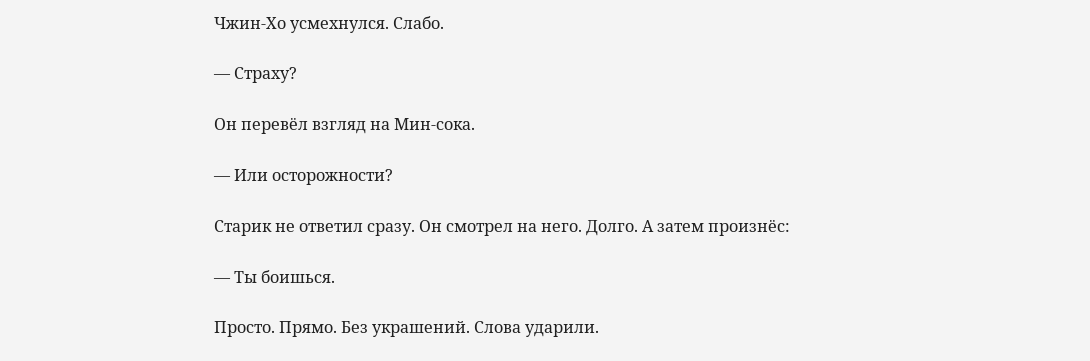Чжин-Хо усмехнулся. Слабо.

— Страху?

Он перевёл взгляд на Мин-сока.

— Или осторожности?

Старик не ответил сразу. Он смотрел на него. Долго. А затем произнёс:

— Ты боишься.

Просто. Прямо. Без украшений. Слова ударили.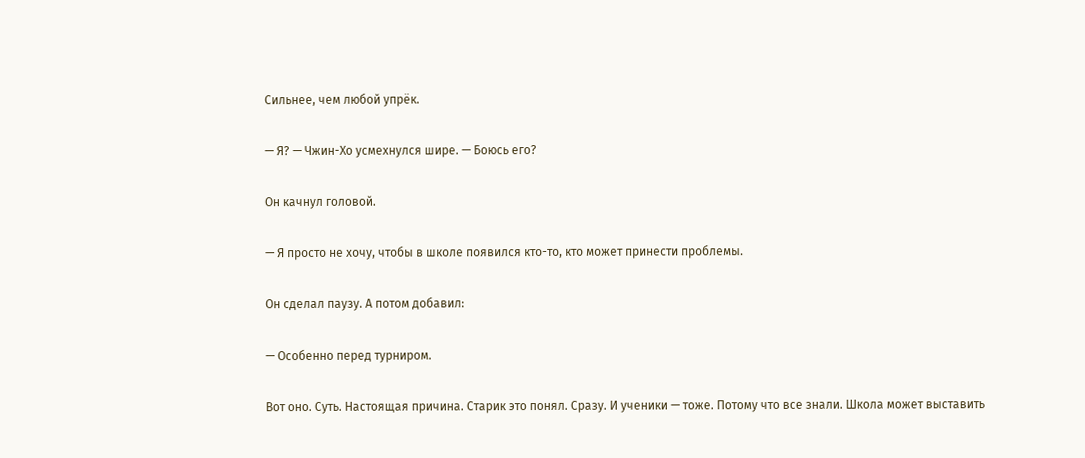Сильнее, чем любой упрёк.

— Я? — Чжин-Хо усмехнулся шире. — Боюсь его?

Он качнул головой.

— Я просто не хочу, чтобы в школе появился кто-то, кто может принести проблемы.

Он сделал паузу. А потом добавил:

— Особенно перед турниром.

Вот оно. Суть. Настоящая причина. Старик это понял. Сразу. И ученики — тоже. Потому что все знали. Школа может выставить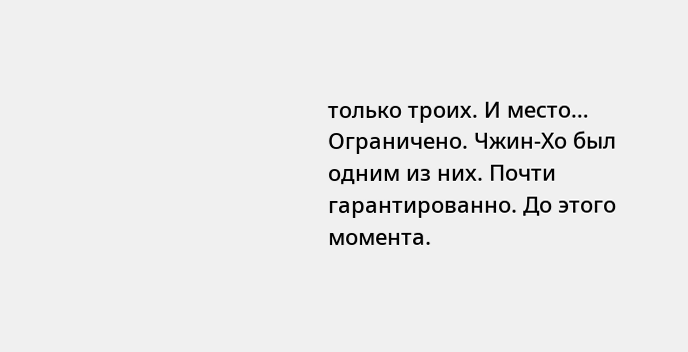только троих. И место… Ограничено. Чжин-Хо был одним из них. Почти гарантированно. До этого момента.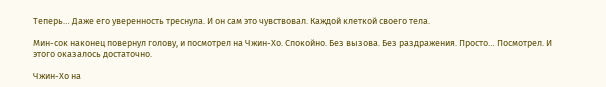Теперь… Даже его уверенность треснула. И он сам это чувствовал. Каждой клеткой своего тела.

Мин-сок наконец повернул голову, и посмотрел на Чжин-Хо. Спокойно. Без вызова. Без раздражения. Просто… Посмотрел. И этого оказалось достаточно.

Чжин-Хо на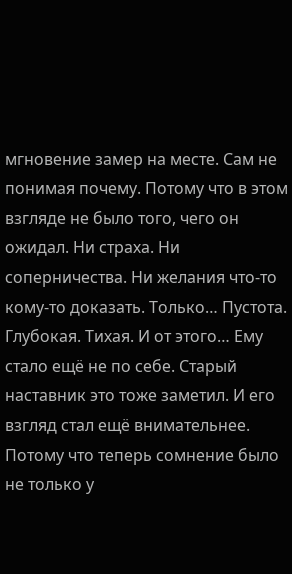мгновение замер на месте. Сам не понимая почему. Потому что в этом взгляде не было того, чего он ожидал. Ни страха. Ни соперничества. Ни желания что-то кому-то доказать. Только… Пустота. Глубокая. Тихая. И от этого… Ему стало ещё не по себе. Старый наставник это тоже заметил. И его взгляд стал ещё внимательнее. Потому что теперь сомнение было не только у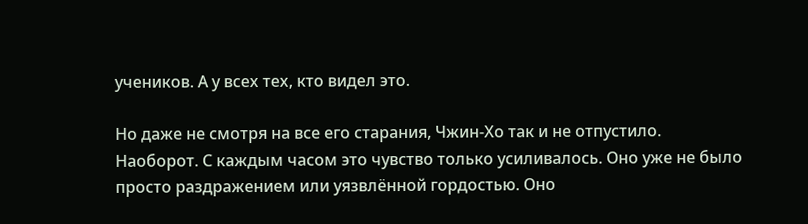учеников. А у всех тех, кто видел это.

Но даже не смотря на все его старания, Чжин-Хо так и не отпустило. Наоборот. С каждым часом это чувство только усиливалось. Оно уже не было просто раздражением или уязвлённой гордостью. Оно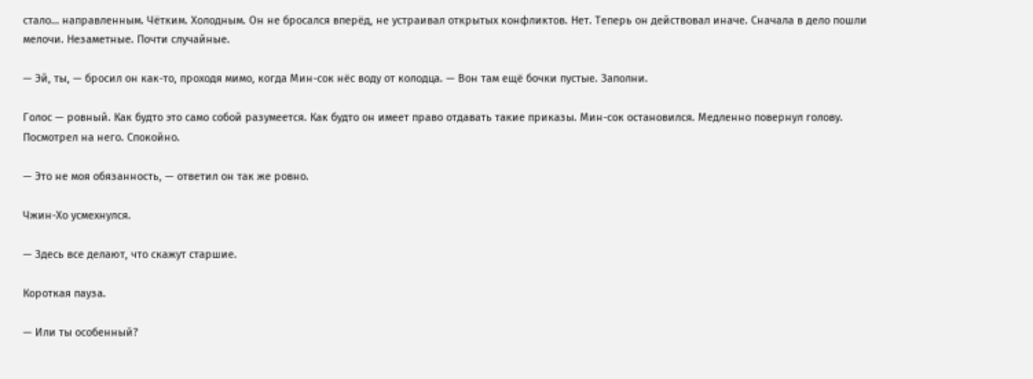стало… направленным. Чётким. Холодным. Он не бросался вперёд, не устраивал открытых конфликтов. Нет. Теперь он действовал иначе. Сначала в дело пошли мелочи. Незаметные. Почти случайные.

— Эй, ты, — бросил он как-то, проходя мимо, когда Мин-сок нёс воду от колодца. — Вон там ещё бочки пустые. Заполни.

Голос — ровный. Как будто это само собой разумеется. Как будто он имеет право отдавать такие приказы. Мин-сок остановился. Медленно повернул голову. Посмотрел на него. Спокойно.

— Это не моя обязанность, — ответил он так же ровно.

Чжин-Хо усмехнулся.

— Здесь все делают, что скажут старшие.

Короткая пауза.

— Или ты особенный?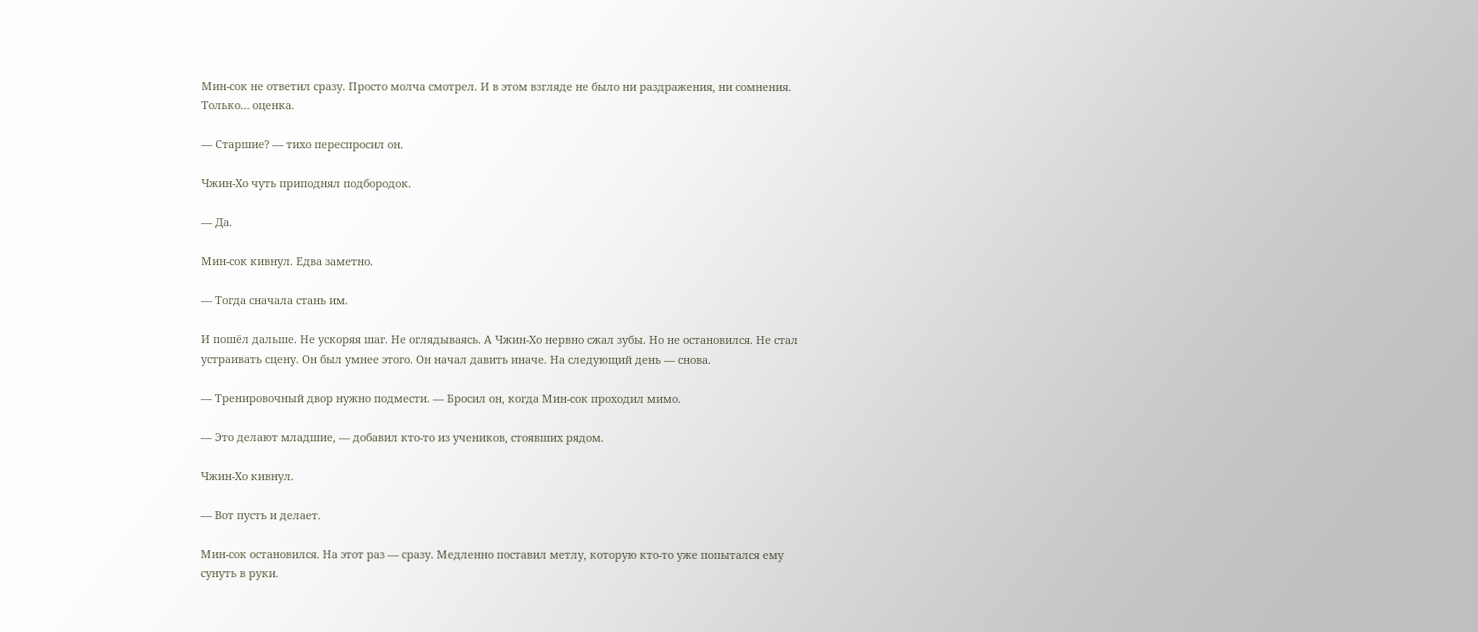Мин-сок не ответил сразу. Просто молча смотрел. И в этом взгляде не было ни раздражения, ни сомнения. Только… оценка.

— Старшие? — тихо переспросил он.

Чжин-Хо чуть приподнял подбородок.

— Да.

Мин-сок кивнул. Едва заметно.

— Тогда сначала стань им.

И пошёл дальше. Не ускоряя шаг. Не оглядываясь. А Чжин-Хо нервно сжал зубы. Но не остановился. Не стал устраивать сцену. Он был умнее этого. Он начал давить иначе. На следующий день — снова.

— Тренировочный двор нужно подмести. — Бросил он, когда Мин-сок проходил мимо.

— Это делают младшие, — добавил кто-то из учеников, стоявших рядом.

Чжин-Хо кивнул.

— Вот пусть и делает.

Мин-сок остановился. На этот раз — сразу. Медленно поставил метлу, которую кто-то уже попытался ему сунуть в руки.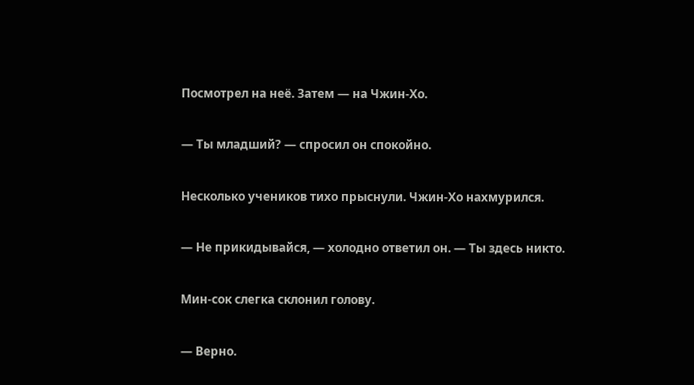Посмотрел на неё. Затем — на Чжин-Хо.

— Ты младший? — спросил он спокойно.

Несколько учеников тихо прыснули. Чжин-Хо нахмурился.

— Не прикидывайся, — холодно ответил он. — Ты здесь никто.

Мин-сок слегка склонил голову.

— Верно.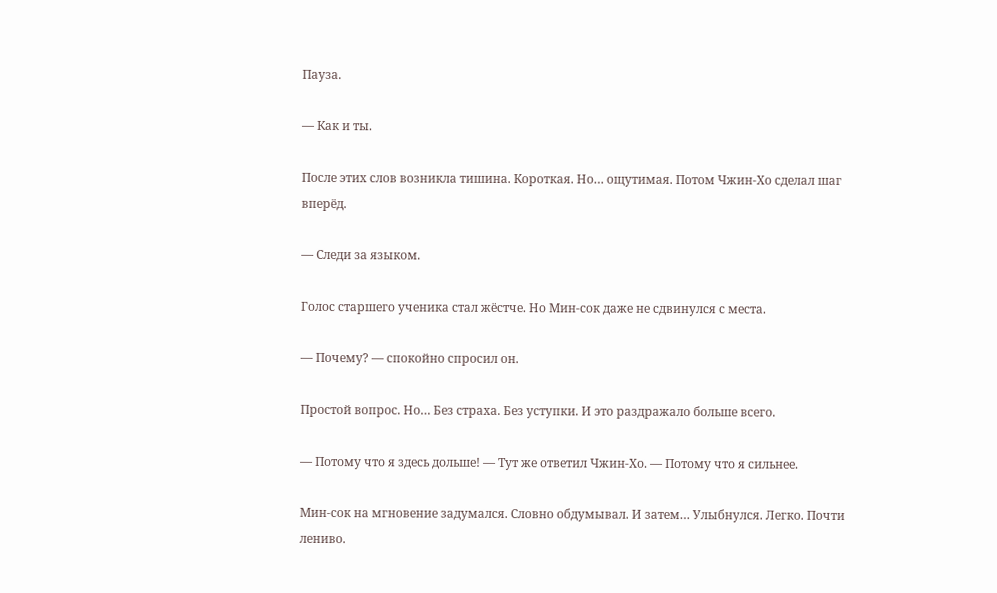Пауза.

— Как и ты.

После этих слов возникла тишина. Короткая. Но… ощутимая. Потом Чжин-Хо сделал шаг вперёд.

— Следи за языком.

Голос старшего ученика стал жёстче. Но Мин-сок даже не сдвинулся с места.

— Почему? — спокойно спросил он.

Простой вопрос. Но… Без страха. Без уступки. И это раздражало больше всего.

— Потому что я здесь дольше! — Тут же ответил Чжин-Хо. — Потому что я сильнее.

Мин-сок на мгновение задумался. Словно обдумывал. И затем… Улыбнулся. Легко. Почти лениво.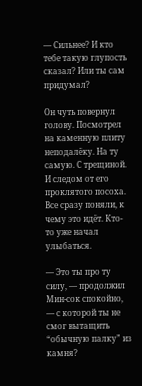— Сильнее? И кто тебе такую глупость сказал? Или ты сам придумал?

Он чуть повернул голову. Посмотрел на каменную плиту неподалёку. На ту самую. С трещиной. И следом от его проклятого посоха. Все сразу поняли, к чему это идёт. Кто-то уже начал улыбаться.

— Это ты про ту силу, — продолжил Мин-сок спокойно, — с которой ты не смог вытащить “обычную палку” из камня?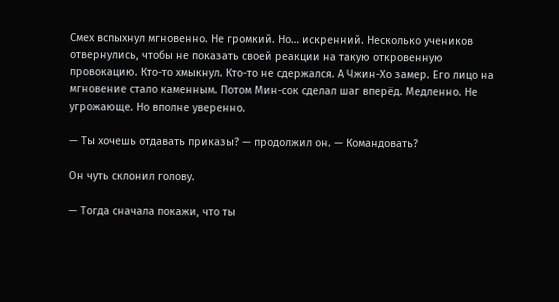Смех вспыхнул мгновенно. Не громкий. Но… искренний. Несколько учеников отвернулись, чтобы не показать своей реакции на такую откровенную провокацию. Кто-то хмыкнул. Кто-то не сдержался. А Чжин-Хо замер. Его лицо на мгновение стало каменным. Потом Мин-сок сделал шаг вперёд. Медленно. Не угрожающе. Но вполне уверенно.

— Ты хочешь отдавать приказы? — продолжил он. — Командовать?

Он чуть склонил голову.

— Тогда сначала покажи, что ты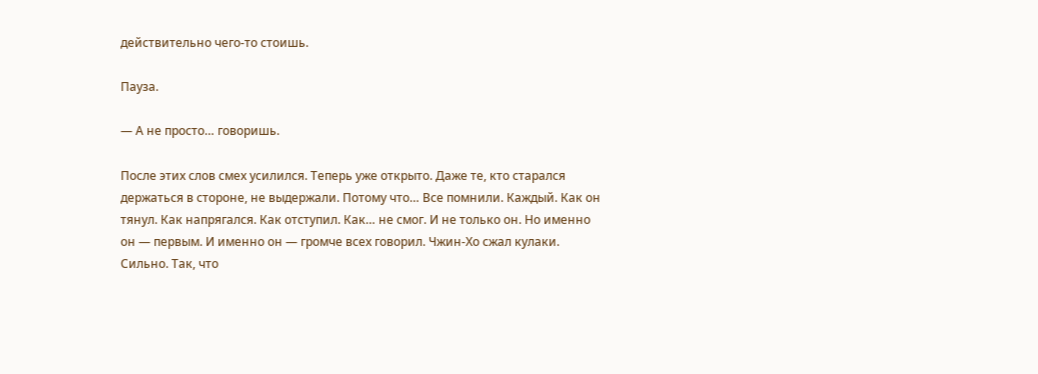действительно чего-то стоишь.

Пауза.

— А не просто… говоришь.

После этих слов смех усилился. Теперь уже открыто. Даже те, кто старался держаться в стороне, не выдержали. Потому что… Все помнили. Каждый. Как он тянул. Как напрягался. Как отступил. Как… не смог. И не только он. Но именно он — первым. И именно он — громче всех говорил. Чжин-Хо сжал кулаки. Сильно. Так, что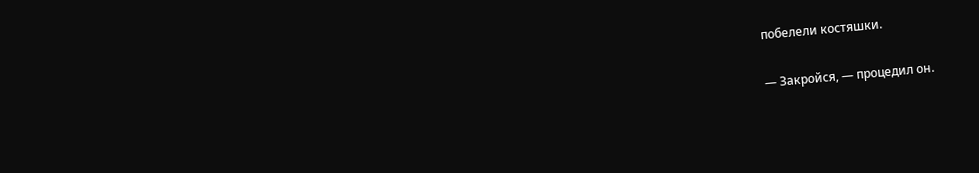побелели костяшки.

— Закройся, — процедил он.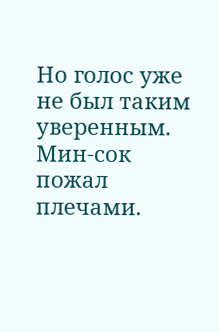Но голос уже не был таким уверенным. Мин-сок пожал плечами.